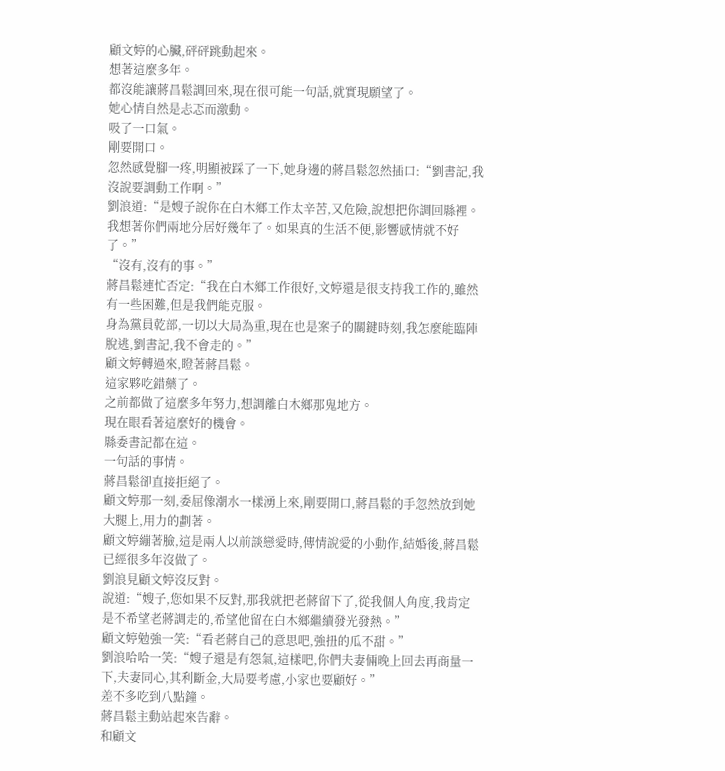顧文婷的心臟,砰砰跳動起來。
想著這麼多年。
都沒能讓蔣昌鬆調回來,現在很可能一句話,就實現願望了。
她心情自然是忐忑而激動。
吸了一口氣。
剛要開口。
忽然感覺腳一疼,明顯被踩了一下,她身邊的蔣昌鬆忽然插口:“劉書記,我沒說要調動工作啊。”
劉浪道:“是嫂子說你在白木鄉工作太辛苦,又危險,說想把你調回縣裡。
我想著你們兩地分居好幾年了。如果真的生活不便,影響感情就不好了。”
“沒有,沒有的事。”
蔣昌鬆連忙否定:“我在白木鄉工作很好,文婷還是很支持我工作的,雖然有一些困難,但是我們能克服。
身為黨員乾部,一切以大局為重,現在也是案子的關鍵時刻,我怎麼能臨陣脫逃,劉書記,我不會走的。”
顧文婷轉過來,瞪著蔣昌鬆。
這家夥吃錯藥了。
之前都做了這麼多年努力,想調離白木鄉那鬼地方。
現在眼看著這麼好的機會。
縣委書記都在這。
一句話的事情。
蔣昌鬆卻直接拒絕了。
顧文婷那一刻,委屈像潮水一樣湧上來,剛要開口,蔣昌鬆的手忽然放到她大腿上,用力的劃著。
顧文婷繃著臉,這是兩人以前談戀愛時,傳情說愛的小動作,結婚後,蔣昌鬆已經很多年沒做了。
劉浪見顧文婷沒反對。
說道:“嫂子,您如果不反對,那我就把老蔣留下了,從我個人角度,我肯定是不希望老蔣調走的,希望他留在白木鄉繼續發光發熱。”
顧文婷勉強一笑:“看老蔣自己的意思吧,強扭的瓜不甜。”
劉浪哈哈一笑:“嫂子還是有怨氣,這樣吧,你們夫妻倆晚上回去再商量一下,夫妻同心,其利斷金,大局要考慮,小家也要顧好。”
差不多吃到八點鐘。
蔣昌鬆主動站起來告辭。
和顧文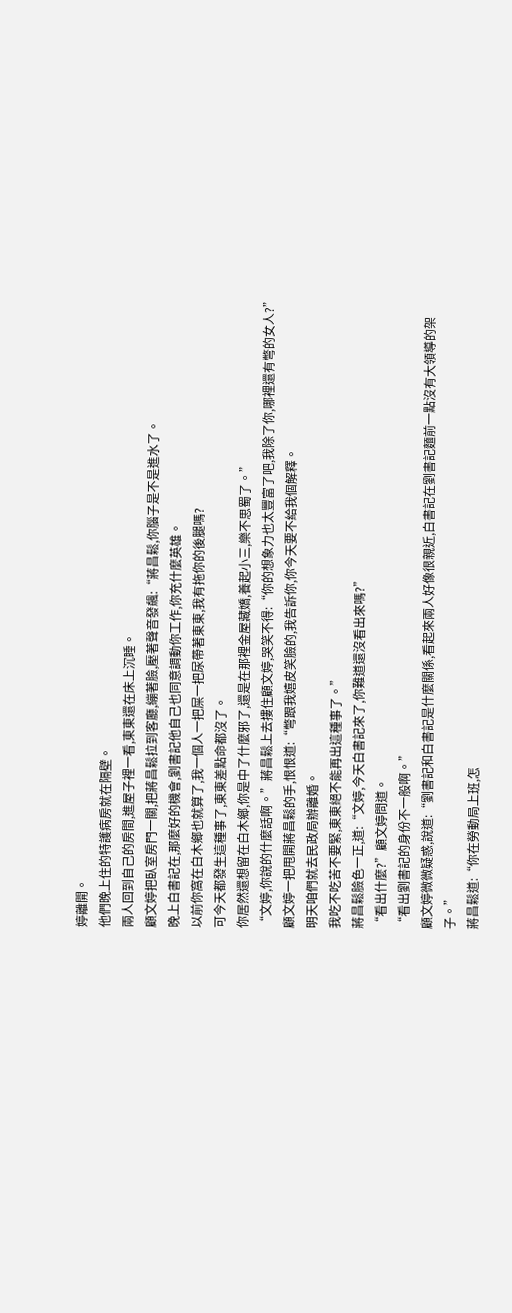婷離開。
他們晚上住的特護病房就在隔壁。
兩人回到自己的房間,進屋子裡一看,東東還在床上沉睡。
顧文婷把臥室房門一關,把蔣昌鬆拉到客廳,繃著臉,壓著聲音發飆:“蔣昌鬆,你腦子是不是進水了。
晚上白書記在,那麼好的機會,劉書記他自己也同意調動你工作,你充什麼英雄。
以前你窩在白木鄉也就算了,我一個人一把屎一把尿帶著東東,我有拖你的後腿嗎?
可今天都發生這種事了,東東差點命都沒了。
你居然還想留在白木鄉,你是中了什麼邪了,還是在那裡金屋藏嬌,養起小三,樂不思蜀了。”
“文婷,你說的什麼話啊。”蔣昌鬆上去摟住顧文婷,哭笑不得:“你的想象力也太豐富了吧,我除了你,哪裡還有彆的女人?”
顧文婷一把甩開蔣昌鬆的手,恨恨道:“彆跟我嬉皮笑臉的,我告訴你,你今天要不給我個解釋。
明天咱們就去民政局辦離婚。
我吃不吃苦不要緊,東東絕不能再出這種事了。”
蔣昌鬆臉色一正,道:“文婷,今天白書記來了,你難道還沒看出來嗎?”
“看出什麼?”顧文婷問道。
“看出劉書記的身份不一般啊。”
顧文婷微微疑惑,說道:“劉書記和白書記是什麼關係,看起來兩人好像很親近,白書記在劉書記麵前一點沒有大領導的架子。”
蔣昌鬆道:“你在勞動局上班,怎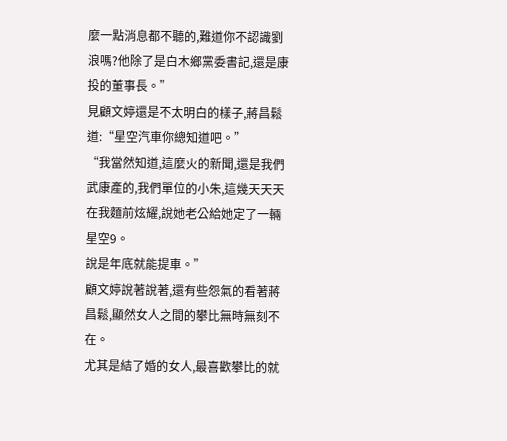麼一點消息都不聽的,難道你不認識劉浪嗎?他除了是白木鄉黨委書記,還是康投的董事長。”
見顧文婷還是不太明白的樣子,蔣昌鬆道:“星空汽車你總知道吧。”
“我當然知道,這麼火的新聞,還是我們武康產的,我們單位的小朱,這幾天天天在我麵前炫耀,說她老公給她定了一輛星空9。
說是年底就能提車。”
顧文婷說著說著,還有些怨氣的看著蔣昌鬆,顯然女人之間的攀比無時無刻不在。
尤其是結了婚的女人,最喜歡攀比的就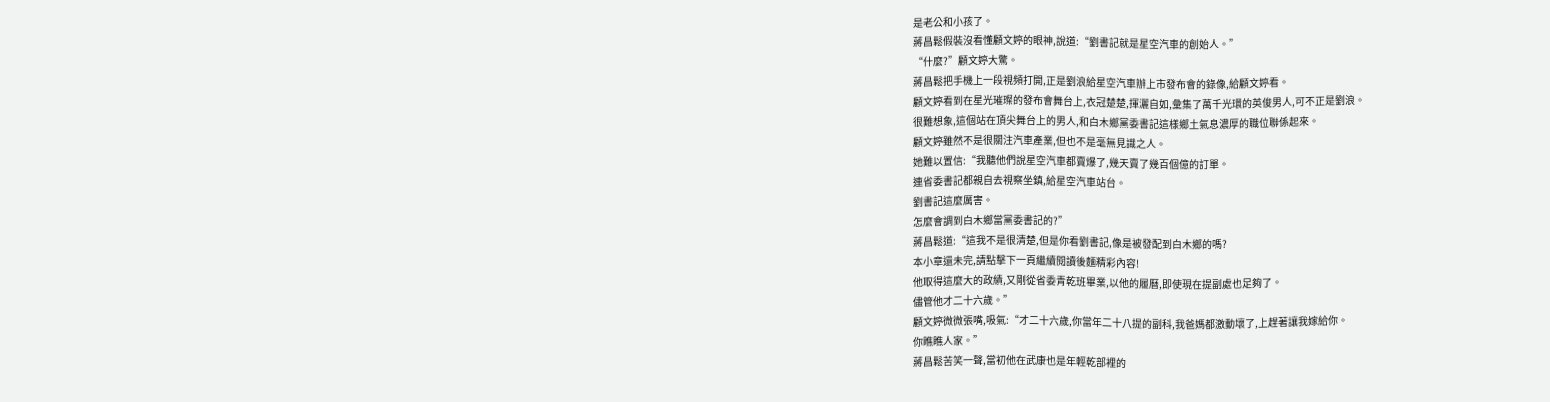是老公和小孩了。
蔣昌鬆假裝沒看懂顧文婷的眼神,說道:“劉書記就是星空汽車的創始人。”
“什麼?”顧文婷大驚。
蔣昌鬆把手機上一段視頻打開,正是劉浪給星空汽車辦上市發布會的錄像,給顧文婷看。
顧文婷看到在星光璀璨的發布會舞台上,衣冠楚楚,揮灑自如,彙集了萬千光環的英俊男人,可不正是劉浪。
很難想象,這個站在頂尖舞台上的男人,和白木鄉黨委書記這樣鄉土氣息濃厚的職位聯係起來。
顧文婷雖然不是很關注汽車產業,但也不是毫無見識之人。
她難以置信:“我聽他們說星空汽車都賣爆了,幾天賣了幾百個億的訂單。
連省委書記都親自去視察坐鎮,給星空汽車站台。
劉書記這麼厲害。
怎麼會調到白木鄉當黨委書記的?”
蔣昌鬆道:“這我不是很清楚,但是你看劉書記,像是被發配到白木鄉的嗎?
本小章還未完,請點擊下一頁繼續閱讀後麵精彩內容!
他取得這麼大的政績,又剛從省委青乾班畢業,以他的履曆,即使現在提副處也足夠了。
儘管他才二十六歲。”
顧文婷微微張嘴,吸氣:“才二十六歲,你當年二十八提的副科,我爸媽都激動壞了,上趕著讓我嫁給你。
你瞧瞧人家。”
蔣昌鬆苦笑一聲,當初他在武康也是年輕乾部裡的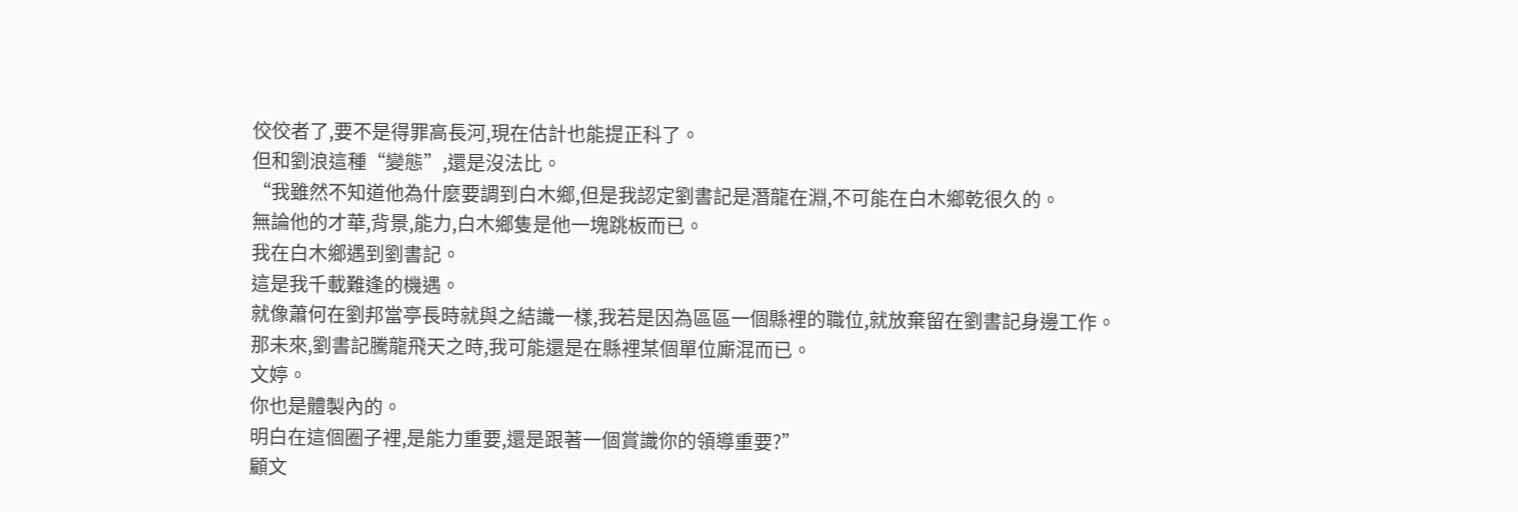佼佼者了,要不是得罪高長河,現在估計也能提正科了。
但和劉浪這種“變態”,還是沒法比。
“我雖然不知道他為什麼要調到白木鄉,但是我認定劉書記是潛龍在淵,不可能在白木鄉乾很久的。
無論他的才華,背景,能力,白木鄉隻是他一塊跳板而已。
我在白木鄉遇到劉書記。
這是我千載難逢的機遇。
就像蕭何在劉邦當亭長時就與之結識一樣,我若是因為區區一個縣裡的職位,就放棄留在劉書記身邊工作。
那未來,劉書記騰龍飛天之時,我可能還是在縣裡某個單位廝混而已。
文婷。
你也是體製內的。
明白在這個圈子裡,是能力重要,還是跟著一個賞識你的領導重要?”
顧文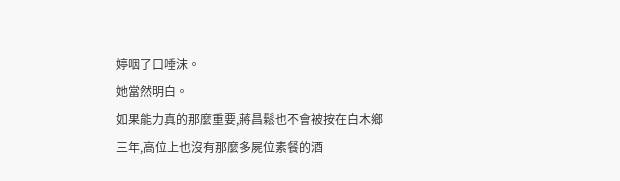婷咽了口唾沫。
她當然明白。
如果能力真的那麼重要,蔣昌鬆也不會被按在白木鄉三年,高位上也沒有那麼多屍位素餐的酒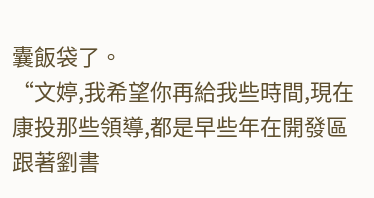囊飯袋了。
“文婷,我希望你再給我些時間,現在康投那些領導,都是早些年在開發區跟著劉書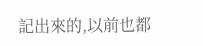記出來的,以前也都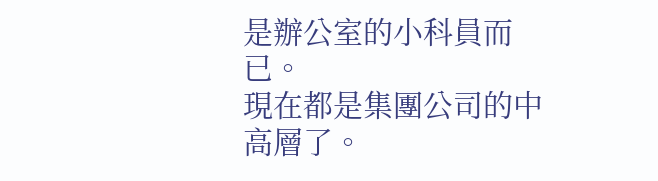是辦公室的小科員而已。
現在都是集團公司的中高層了。